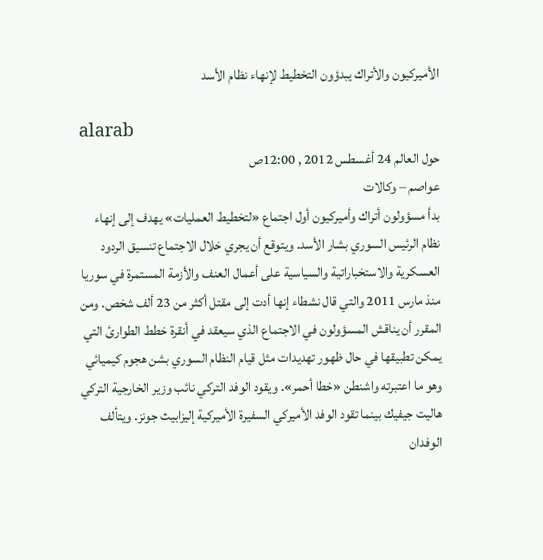الأميركيون والأتراك يبدؤون التخطيط لإنهاء نظام الأسد

alarab
حول العالم 24 أغسطس 2012 , 12:00ص
عواصم – وكالات
بدأ مسؤولون أتراك وأميركيون أول اجتماع «لتخطيط العمليات» يهدف إلى إنهاء نظام الرئيس السوري بشار الأسد. ويتوقع أن يجري خلال الاجتماع تنسيق الردود العسكرية والاستخباراتية والسياسية على أعمال العنف والأزمة المستمرة في سوريا منذ مارس 2011 والتي قال نشطاء إنها أدت إلى مقتل أكثر من 23 ألف شخص. ومن المقرر أن يناقش المسؤولون في الاجتماع الذي سيعقد في أنقرة خطط الطوارئ التي يمكن تطبيقها في حال ظهور تهديدات مثل قيام النظام السوري بشن هجوم كيميائي وهو ما اعتبرته واشنطن «خطا أحمر». ويقود الوفد التركي نائب وزير الخارجية التركي هاليت جيفيك بينما تقود الوفد الأميركي السفيرة الأميركية إليزابيث جونز. ويتألف الوفدان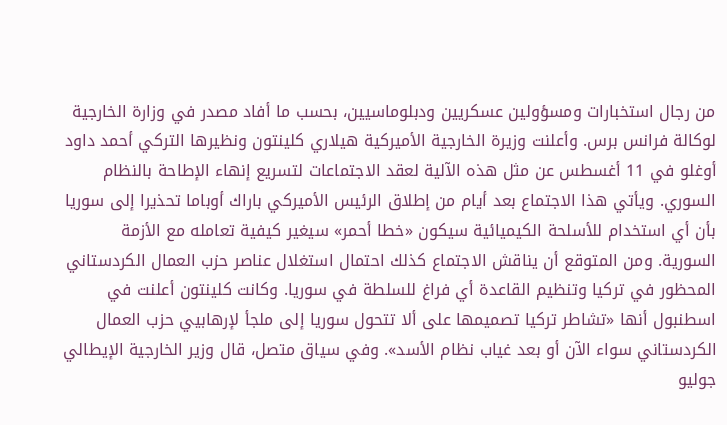من رجال استخبارات ومسؤولين عسكريين ودبلوماسيين، بحسب ما أفاد مصدر في وزارة الخارجية لوكالة فرانس برس. وأعلنت وزيرة الخارجية الأميركية هيلاري كلينتون ونظيرها التركي أحمد داود أوغلو في 11 أغسطس عن مثل هذه الآلية لعقد الاجتماعات لتسريع إنهاء الإطاحة بالنظام السوري. ويأتي هذا الاجتماع بعد أيام من إطلاق الرئيس الأميركي باراك أوباما تحذيرا إلى سوريا بأن أي استخدام للأسلحة الكيميائية سيكون «خطا أحمر» سيغير كيفية تعامله مع الأزمة السورية. ومن المتوقع أن يناقش الاجتماع كذلك احتمال استغلال عناصر حزب العمال الكردستاني المحظور في تركيا وتنظيم القاعدة أي فراغ للسلطة في سوريا. وكانت كلينتون أعلنت في اسطنبول أنها «تشاطر تركيا تصميمها على ألا تتحول سوريا إلى ملجأ لإرهابيي حزب العمال الكردستاني سواء الآن أو بعد غياب نظام الأسد». وفي سياق متصل، قال وزير الخارجية الإيطالي جوليو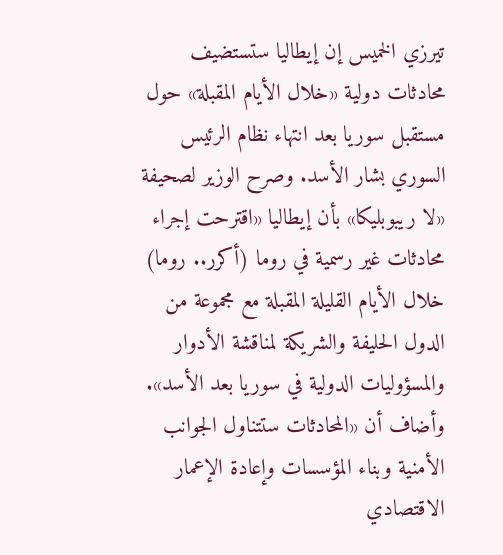تيرزي الخميس إن إيطاليا ستستضيف محادثات دولية «خلال الأيام المقبلة» حول مستقبل سوريا بعد انتهاء نظام الرئيس السوري بشار الأسد. وصرح الوزير لصحيفة «لا ريبوبليكا» بأن إيطاليا «اقترحت إجراء محادثات غير رسمية في روما (أكرر.. روما) خلال الأيام القليلة المقبلة مع مجموعة من الدول الحليفة والشريكة لمناقشة الأدوار والمسؤوليات الدولية في سوريا بعد الأسد». وأضاف أن «المحادثات ستتناول الجوانب الأمنية وبناء المؤسسات وإعادة الإعمار الاقتصادي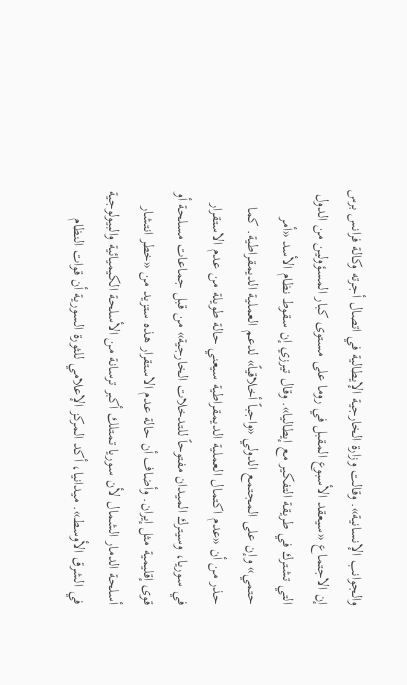والجوانب الإنسانية». وقالت وزارة الخارجية الإيطالية في اتصال أجرته وكالة فرانس برس إن الاجتماع «سيعقد الأسبوع المقبل في روما على مستوى كبار المسؤولين من الدول التي تشترك في طريقة التفكير مع إيطاليا». وقال تيرزي إن سقوط نظام الأسد «أمر حتمي» وإن على المجتمع الدولي «واجباً أخلاقياً» لدعم العملية الديمقراطية. كما حذر من أن «عدم اكتمال العملية الديمقراطية سيعني حالة طويلة من عدم الاستقرار في سوريا، وسيترك الميدان مفتوحاً للتدخلات الخارجية» من قبل جماعات مسلحة أو قوى إقليمية مثل إيران. وأضاف أن حالة عدم الاستقرار هذه ستزيد من «خطر انتشار أسلحة الدمار الشمال لأن سوريا تمتلك أكبر ترسانة من الأسلحة الكيميائية والبيولوجية في الشرق الأوسط». ميدانيا، أكد المركز الإعلامي للثورة السورية أن قوات النظام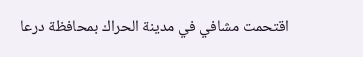اقتحمت مشافي في مدينة الحراك بمحافظة درعا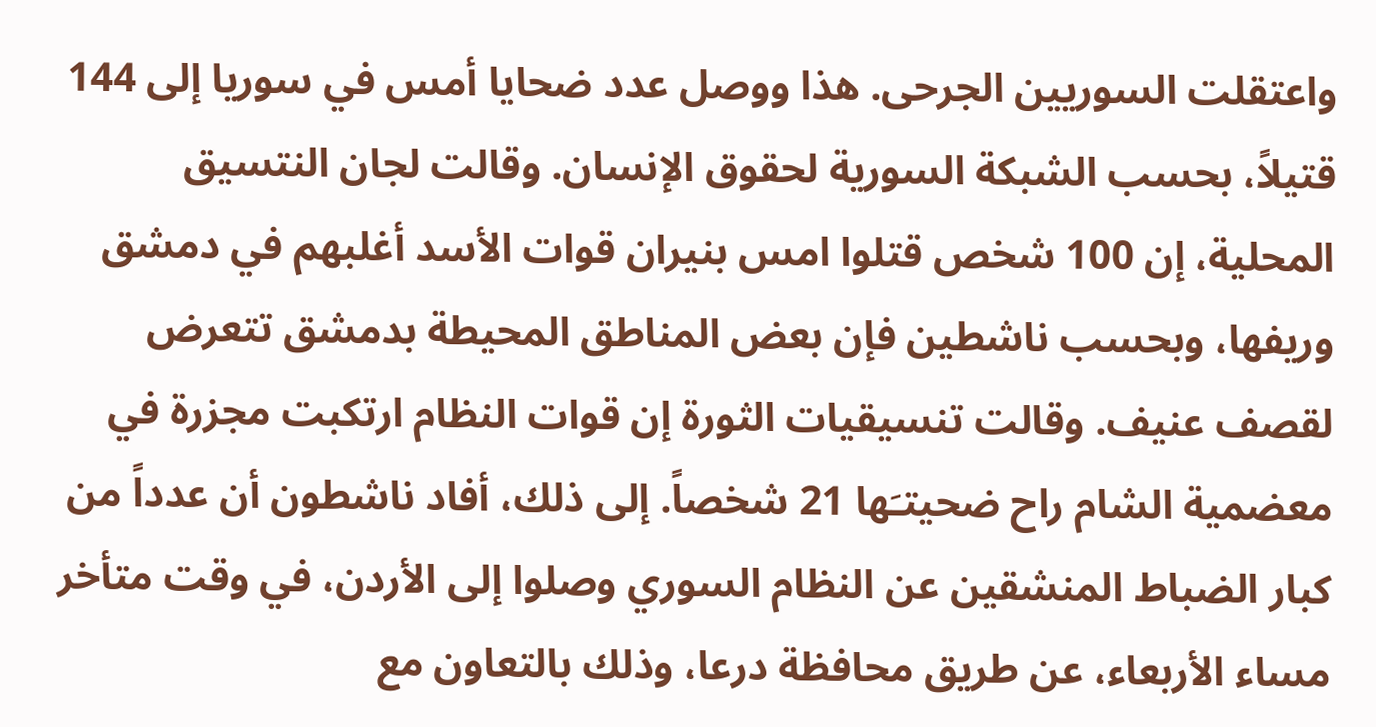واعتقلت السوريين الجرحى. هذا ووصل عدد ضحايا أمس في سوريا إلى 144 قتيلاً، بحسب الشبكة السورية لحقوق الإنسان. وقالت لجان النتسيق المحلية، إن 100 شخص قتلوا امس بنيران قوات الأسد أغلبهم في دمشق وريفها، وبحسب ناشطين فإن بعض المناطق المحيطة بدمشق تتعرض لقصف عنيف. وقالت تنسيقيات الثورة إن قوات النظام ارتكبت مجزرة في معضمية الشام راح ضحيتـَها 21 شخصاً. إلى ذلك، أفاد ناشطون أن عدداً من كبار الضباط المنشقين عن النظام السوري وصلوا إلى الأردن، في وقت متأخر مساء الأربعاء، عن طريق محافظة درعا، وذلك بالتعاون مع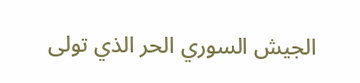الجيش السوري الحر الذي تولى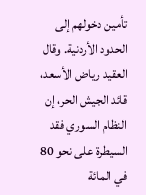تأمين دخولهم إلى الحدود الأردنية. وقال العقيد رياض الأسعد، قائد الجيش الحر، إن النظام السوري فقد السيطرة على نحو 80 في المائة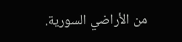من الأراضي السورية.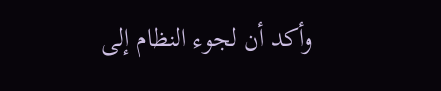وأكد أن لجوء النظام إلى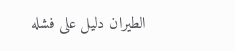الطيران دليل على فشله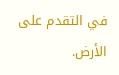في التقدم على الأرض.